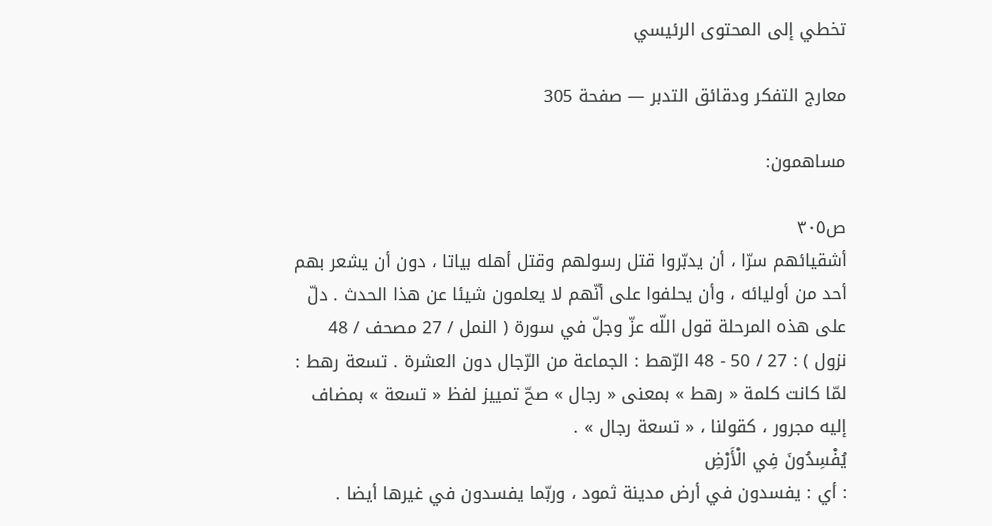تخطي إلى المحتوى الرئيسي

معارج التفكر ودقائق التدبر — صفحة 305

مساهمون:

ص٣٠٥
أشقيائهم سرّا ، أن يدبّروا قتل رسولهم وقتل أهله بياتا ، دون أن يشعر بهم أحد من أوليائه ، وأن يحلفوا على أنّهم لا يعلمون شيئا عن هذا الحدث . دلّ على هذه المرحلة قول اللّه عزّ وجلّ في سورة ( النمل / 27 مصحف / 48 نزول ) : 27 / 50 - 48 الرّهط : الجماعة من الرّجال دون العشرة . تسعة رهط : لمّا كانت كلمة « رهط » بمعنى « رجال » صحّ تمييز لفظ « تسعة » بمضاف إليه مجرور ، كقولنا ، « تسعة رجال » .
يُفْسِدُونَ فِي الْأَرْضِ
: أي : يفسدون في أرض مدينة ثمود ، وربّما يفسدون في غيرها أيضا .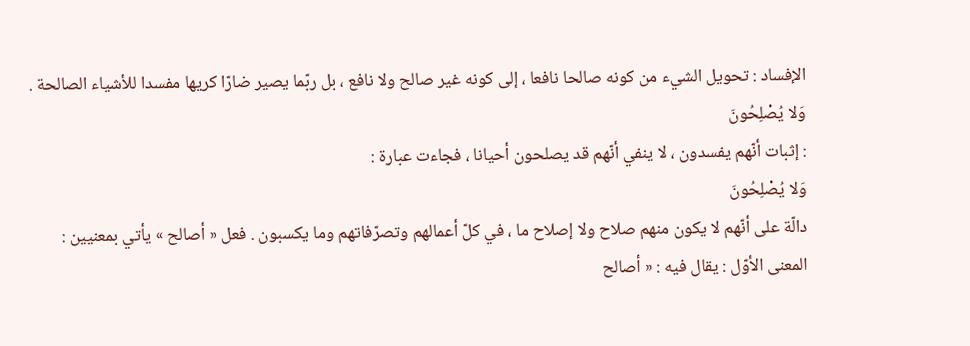الإفساد : تحويل الشيء من كونه صالحا نافعا ، إلى كونه غير صالح ولا نافع ، بل ربّما يصير ضارّا كريها مفسدا للأشياء الصالحة .
وَلا يُصْلِحُونَ
: إثبات أنّهم يفسدون ، لا ينفي أنّهم قد يصلحون أحيانا ، فجاءت عبارة :
وَلا يُصْلِحُونَ
دالّة على أنّهم لا يكون منهم صلاح ولا إصلاح ما ، في كلّ أعمالهم وتصرّفاتهم وما يكسبون . فعل « أصالح » يأتي بمعنيين : المعنى الأوّل : يقال فيه : « أصالح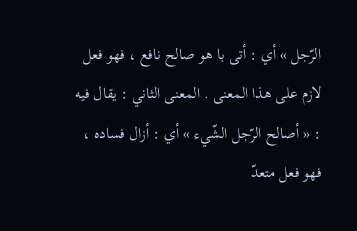الرّجل » أي : أتى با هو صالح نافع ، فهو فعل لازم على هذا المعنى . المعنى الثاني : يقال فيه : « أصالح الرّجل الشّيء » أي : أزال فساده ، فهو فعل متعدّ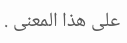على هذا المعنى .